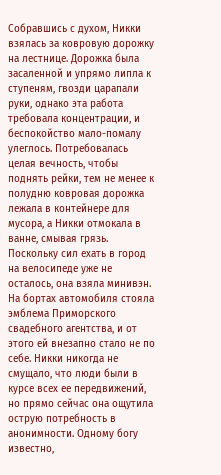Собравшись с духом, Никки взялась за ковровую дорожку на лестнице. Дорожка была засаленной и упрямо липла к ступеням, гвозди царапали руки, однако эта работа требовала концентрации, и беспокойство мало-помалу улеглось. Потребовалась целая вечность, чтобы поднять рейки, тем не менее к полудню ковровая дорожка лежала в контейнере для мусора, а Никки отмокала в ванне, смывая грязь.
Поскольку сил ехать в город на велосипеде уже не осталось, она взяла минивэн. На бортах автомобиля стояла эмблема Приморского свадебного агентства, и от этого ей внезапно стало не по себе. Никки никогда не смущало, что люди были в курсе всех ее передвижений, но прямо сейчас она ощутила острую потребность в анонимности. Одному богу известно,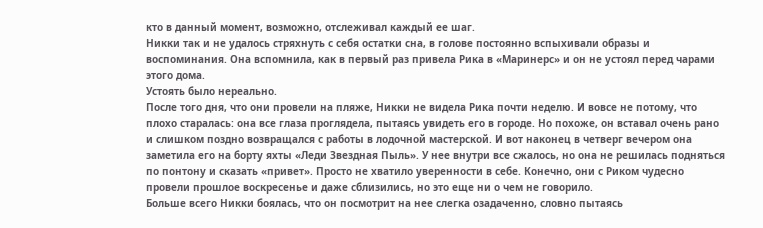кто в данный момент, возможно, отслеживал каждый ее шаг.
Никки так и не удалось стряхнуть с себя остатки сна, в голове постоянно вспыхивали образы и воспоминания. Она вспомнила, как в первый раз привела Рика в «Маринерс» и он не устоял перед чарами этого дома.
Устоять было нереально.
После того дня, что они провели на пляже, Никки не видела Рика почти неделю. И вовсе не потому, что плохо старалась: она все глаза проглядела, пытаясь увидеть его в городе. Но похоже, он вставал очень рано и слишком поздно возвращался с работы в лодочной мастерской. И вот наконец в четверг вечером она заметила его на борту яхты «Леди Звездная Пыль». У нее внутри все сжалось, но она не решилась подняться по понтону и сказать «привет». Просто не хватило уверенности в себе. Конечно, они с Риком чудесно провели прошлое воскресенье и даже сблизились, но это еще ни о чем не говорило.
Больше всего Никки боялась, что он посмотрит на нее слегка озадаченно, словно пытаясь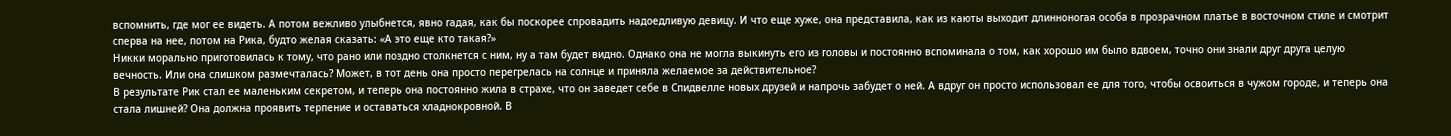вспомнить, где мог ее видеть. А потом вежливо улыбнется, явно гадая, как бы поскорее спровадить надоедливую девицу. И что еще хуже, она представила, как из каюты выходит длинноногая особа в прозрачном платье в восточном стиле и смотрит сперва на нее, потом на Рика, будто желая сказать: «А это еще кто такая?»
Никки морально приготовилась к тому, что рано или поздно столкнется с ним, ну а там будет видно. Однако она не могла выкинуть его из головы и постоянно вспоминала о том, как хорошо им было вдвоем, точно они знали друг друга целую вечность. Или она слишком размечталась? Может, в тот день она просто перегрелась на солнце и приняла желаемое за действительное?
В результате Рик стал ее маленьким секретом, и теперь она постоянно жила в страхе, что он заведет себе в Спидвелле новых друзей и напрочь забудет о ней. А вдруг он просто использовал ее для того, чтобы освоиться в чужом городе, и теперь она стала лишней? Она должна проявить терпение и оставаться хладнокровной. В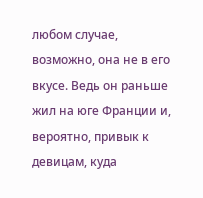любом случае, возможно, она не в его вкусе. Ведь он раньше жил на юге Франции и, вероятно, привык к девицам, куда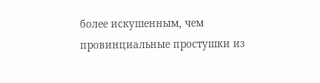более искушенным, чем провинциальные простушки из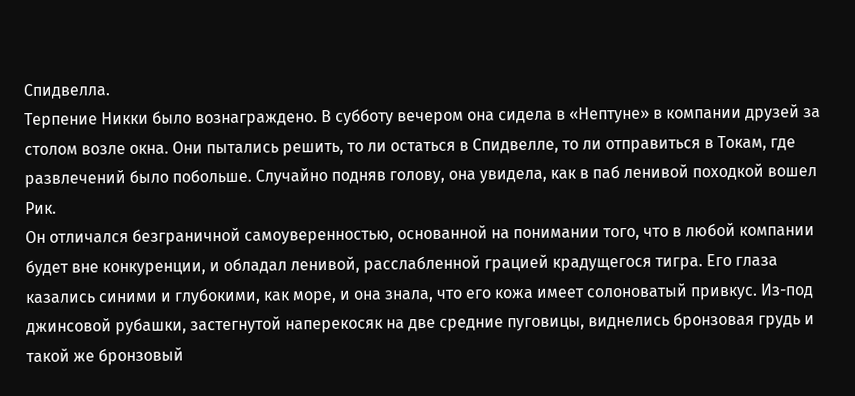Спидвелла.
Терпение Никки было вознаграждено. В субботу вечером она сидела в «Нептуне» в компании друзей за столом возле окна. Они пытались решить, то ли остаться в Спидвелле, то ли отправиться в Токам, где развлечений было побольше. Случайно подняв голову, она увидела, как в паб ленивой походкой вошел Рик.
Он отличался безграничной самоуверенностью, основанной на понимании того, что в любой компании будет вне конкуренции, и обладал ленивой, расслабленной грацией крадущегося тигра. Его глаза казались синими и глубокими, как море, и она знала, что его кожа имеет солоноватый привкус. Из-под джинсовой рубашки, застегнутой наперекосяк на две средние пуговицы, виднелись бронзовая грудь и такой же бронзовый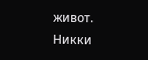живот.
Никки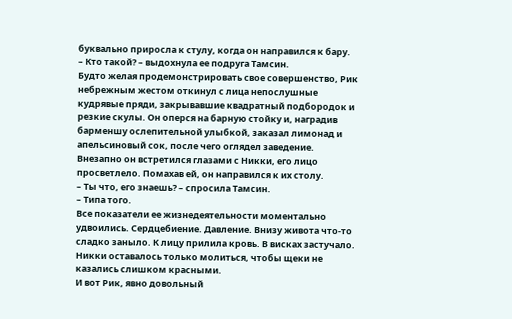буквально приросла к стулу, когда он направился к бару.
– Кто такой? – выдохнула ее подруга Тамсин.
Будто желая продемонстрировать свое совершенство, Рик небрежным жестом откинул с лица непослушные кудрявые пряди, закрывавшие квадратный подбородок и резкие скулы. Он оперся на барную стойку и, наградив барменшу ослепительной улыбкой, заказал лимонад и апельсиновый сок, после чего оглядел заведение.
Внезапно он встретился глазами с Никки, его лицо просветлело. Помахав ей, он направился к их столу.
– Ты что, его знаешь? – спросила Тамсин.
– Типа того.
Все показатели ее жизнедеятельности моментально удвоились. Сердцебиение. Давление. Внизу живота что-то сладко заныло. К лицу прилила кровь. В висках застучало. Никки оставалось только молиться, чтобы щеки не казались слишком красными.
И вот Рик, явно довольный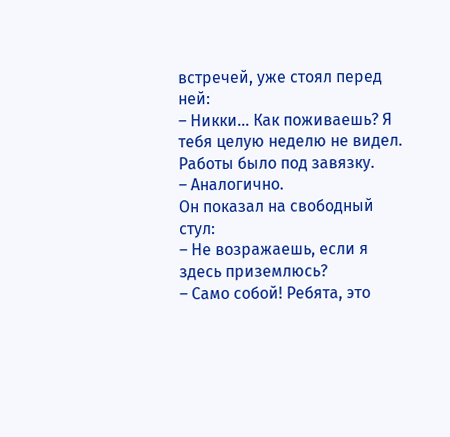встречей, уже стоял перед ней:
– Никки… Как поживаешь? Я тебя целую неделю не видел. Работы было под завязку.
– Аналогично.
Он показал на свободный стул:
– Не возражаешь, если я здесь приземлюсь?
– Само собой! Ребята, это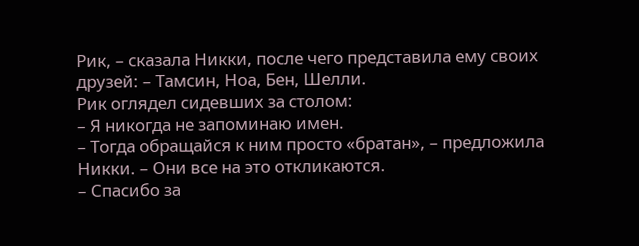Рик, – сказала Никки, после чего представила ему своих друзей: – Тамсин, Ноа, Бен, Шелли.
Рик оглядел сидевших за столом:
– Я никогда не запоминаю имен.
– Тогда обращайся к ним просто «братан», – предложила Никки. – Они все на это откликаются.
– Спасибо за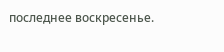последнее воскресенье.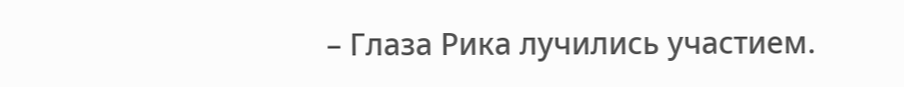– Глаза Рика лучились участием.